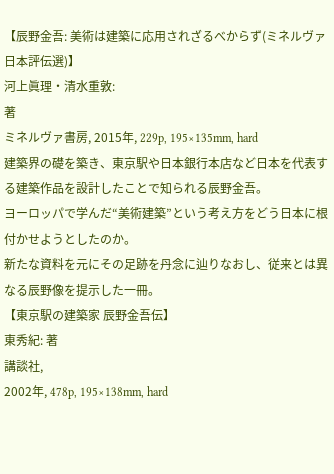【辰野金吾: 美術は建築に応用されざるべからず(ミネルヴァ日本評伝選)】
河上眞理・清水重敦:
著
ミネルヴァ書房, 2015年, 229p, 195×135mm, hard
建築界の礎を築き、東京駅や日本銀行本店など日本を代表する建築作品を設計したことで知られる辰野金吾。
ヨーロッパで学んだ“美術建築”という考え方をどう日本に根付かせようとしたのか。
新たな資料を元にその足跡を丹念に辿りなおし、従来とは異なる辰野像を提示した一冊。
【東京駅の建築家 辰野金吾伝】
東秀紀: 著
講談社,
2002年, 478p, 195×138mm, hard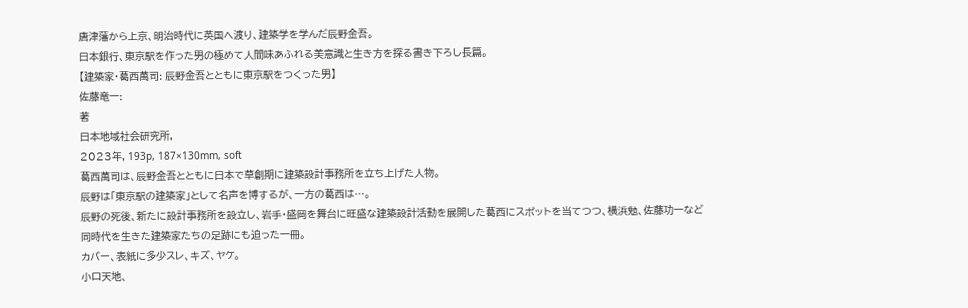唐津藩から上京、明治時代に英国へ渡り、建築学を学んだ辰野金吾。
日本銀行、東京駅を作った男の極めて人間味あふれる美意識と生き方を探る書き下ろし長篇。
【建築家・葛西萬司: 辰野金吾とともに東京駅をつくった男】
佐藤竜一:
著
日本地域社会研究所,
2023年, 193p, 187×130mm, soft
葛西萬司は、辰野金吾とともに日本で草創期に建築設計事務所を立ち上げた人物。
辰野は「東京駅の建築家」として名声を博するが、一方の葛西は…。
辰野の死後、新たに設計事務所を設立し、岩手・盛岡を舞台に旺盛な建築設計活動を展開した葛西にスポットを当てつつ、横浜勉、佐藤功一など同時代を生きた建築家たちの足跡にも迫った一冊。
カバー、表紙に多少スレ、キズ、ヤケ。
小口天地、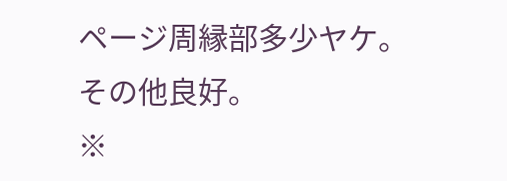ページ周縁部多少ヤケ。
その他良好。
※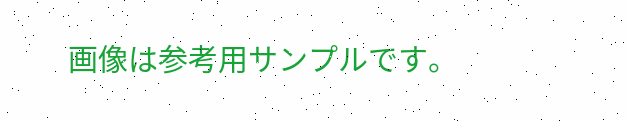画像は参考用サンプルです。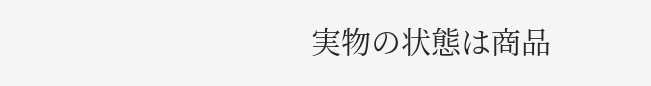実物の状態は商品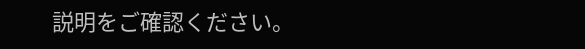説明をご確認ください。